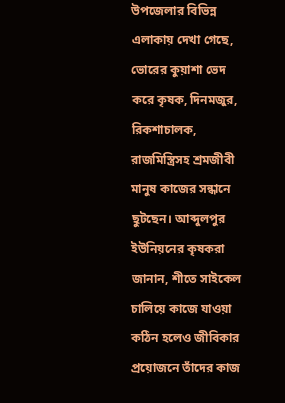উপজেলার বিভিন্ন এলাকায় দেখা গেছে, ভোরের কুয়াশা ভেদ করে কৃষক, দিনমজুর, রিকশাচালক, রাজমিস্ত্রিসহ শ্রমজীবী মানুষ কাজের সন্ধানে ছুটছেন। আব্দুলপুর ইউনিয়নের কৃষকরা জানান, শীতে সাইকেল চালিয়ে কাজে যাওয়া কঠিন হলেও জীবিকার প্রয়োজনে তাঁদের কাজ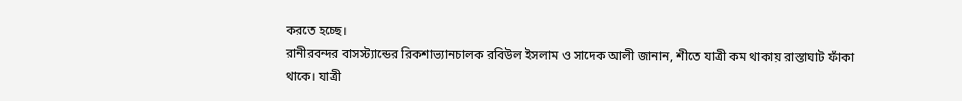করতে হচ্ছে।
রানীরবন্দর বাসস্ট্যান্ডের রিকশাভ্যানচালক রবিউল ইসলাম ও সাদেক আলী জানান, শীতে যাত্রী কম থাকায় রাস্তাঘাট ফাঁকা থাকে। যাত্রী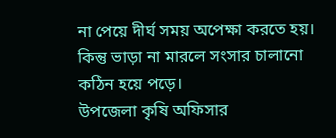না পেয়ে দীর্ঘ সময় অপেক্ষা করতে হয়। কিন্তু ভাড়া না মারলে সংসার চালানো কঠিন হয়ে পড়ে।
উপজেলা কৃষি অফিসার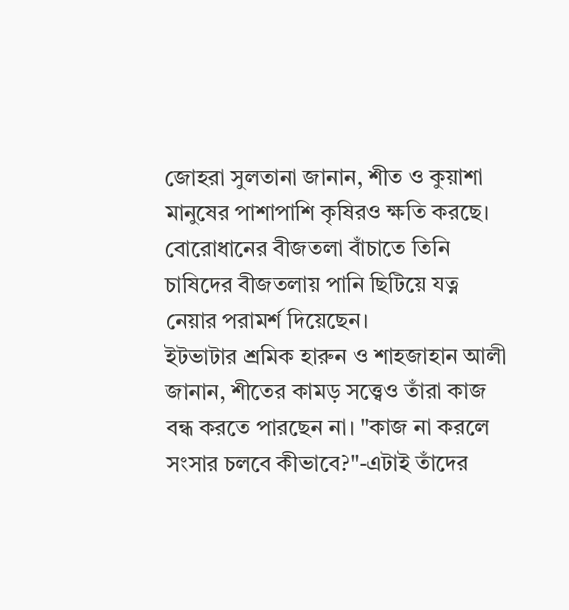জোহরা সুলতানা জানান, শীত ও কুয়াশা মানুষের পাশাপাশি কৃষিরও ক্ষতি করছে। বোরোধানের বীজতলা বাঁচাতে তিনি চাষিদের বীজতলায় পানি ছিটিয়ে যত্ন নেয়ার পরামর্শ দিয়েছেন।
ইটভাটার শ্রমিক হারুন ও শাহজাহান আলী জানান, শীতের কামড় সত্ত্বেও তাঁরা কাজ বন্ধ করতে পারছেন না। "কাজ না করলে সংসার চলবে কীভাবে?"-এটাই তাঁদের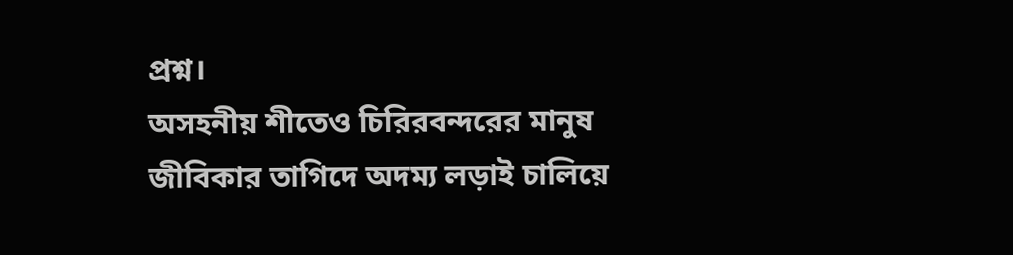প্রশ্ন।
অসহনীয় শীতেও চিরিরবন্দরের মানুষ জীবিকার তাগিদে অদম্য লড়াই চালিয়ে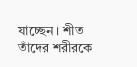যাচ্ছেন। শীত তাঁদের শরীরকে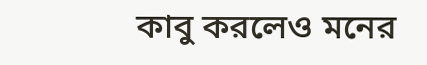কাবু করলেও মনের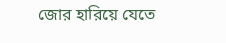জোর হারিয়ে যেতে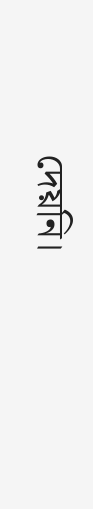দেয়নি।